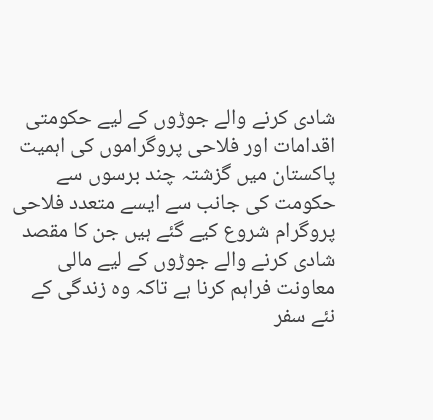شادی کرنے والے جوڑوں کے لیے حکومتی اقدامات اور فلاحی پروگراموں کی اہمیت
پاکستان میں گزشتہ چند برسوں سے حکومت کی جانب سے ایسے متعدد فلاحی پروگرام شروع کیے گئے ہیں جن کا مقصد شادی کرنے والے جوڑوں کے لیے مالی معاونت فراہم کرنا ہے تاکہ وہ زندگی کے نئے سفر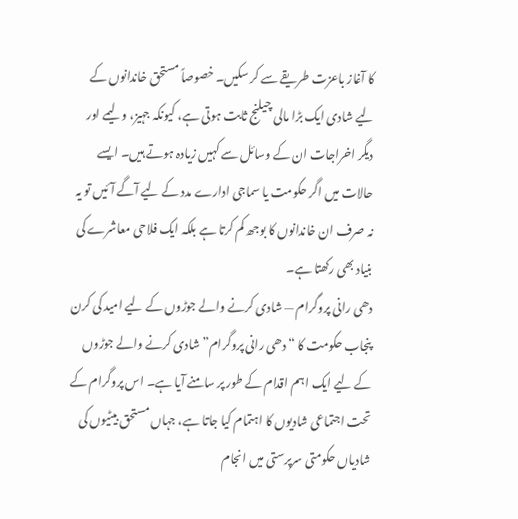کا آغاز باعزت طریقے سے کر سکیں۔ خصوصاً مستحق خاندانوں کے لیے شادی ایک بڑا مالی چیلنج ثابت ہوتی ہے، کیونکہ جہیز، ولیمے اور دیگر اخراجات ان کے وسائل سے کہیں زیادہ ہوتے ہیں۔ ایسے حالات میں اگر حکومت یا سماجی ادارے مدد کے لیے آگے آئیں تو یہ نہ صرف ان خاندانوں کا بوجھ کم کرتا ہے بلکہ ایک فلاحی معاشرے کی بنیاد بھی رکھتا ہے۔
دھی رانی پروگرام — شادی کرنے والے جوڑوں کے لیے امید کی کرن
پنجاب حکومت کا “دھی رانی پروگرام” شادی کرنے والے جوڑوں کے لیے ایک اہم اقدام کے طور پر سامنے آیا ہے۔ اس پروگرام کے تحت اجتماعی شادیوں کا اہتمام کیا جاتا ہے، جہاں مستحق بیٹیوں کی شادیاں حکومتی سرپرستی میں انجام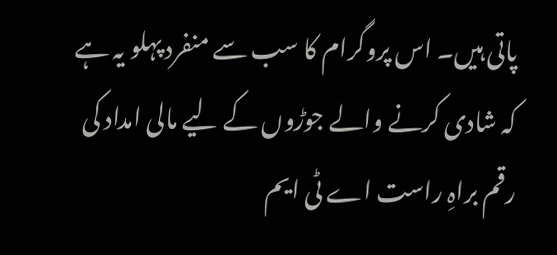پاتی ہیں۔ اس پروگرام کا سب سے منفرد پہلو یہ ہے کہ شادی کرنے والے جوڑوں کے لیے مالی امداد کی رقم براہِ راست اے ٹی ایم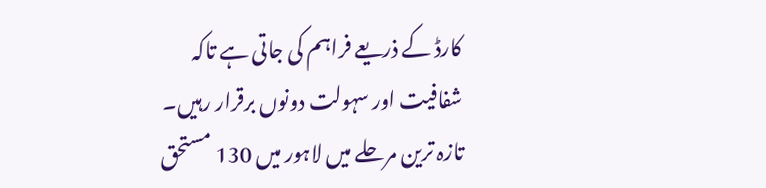کارڈ کے ذریعے فراہم کی جاتی ہے تاکہ شفافیت اور سہولت دونوں برقرار رہیں۔
تازہ ترین مرحلے میں لاہور میں 130 مستحق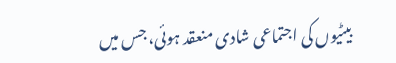بیٹیوں کی اجتماعی شادی منعقد ہوئی، جس میں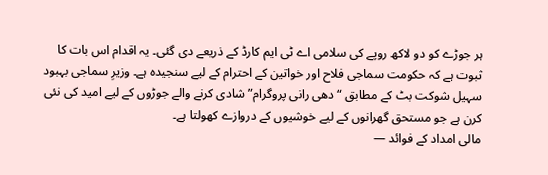ہر جوڑے کو دو لاکھ روپے کی سلامی اے ٹی ایم کارڈ کے ذریعے دی گئی۔ یہ اقدام اس بات کا ثبوت ہے کہ حکومت سماجی فلاح اور خواتین کے احترام کے لیے سنجیدہ ہے۔ وزیرِ سماجی بہبود سہیل شوکت بٹ کے مطابق “دھی رانی پروگرام” شادی کرنے والے جوڑوں کے لیے امید کی نئی کرن ہے جو مستحق گھرانوں کے لیے خوشیوں کے دروازے کھولتا ہے۔
مالی امداد کے فوائد —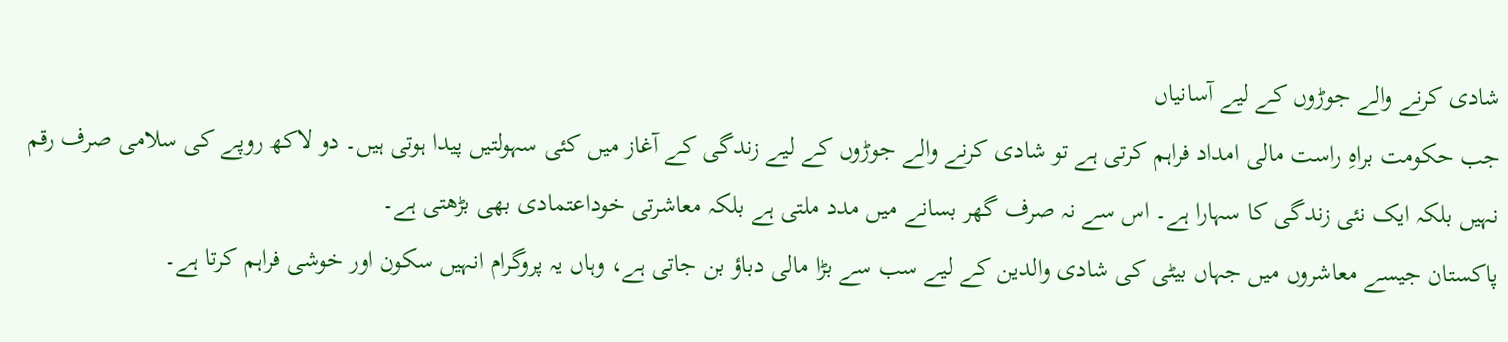شادی کرنے والے جوڑوں کے لیے آسانیاں
جب حکومت براہِ راست مالی امداد فراہم کرتی ہے تو شادی کرنے والے جوڑوں کے لیے زندگی کے آغاز میں کئی سہولتیں پیدا ہوتی ہیں۔ دو لاکھ روپے کی سلامی صرف رقم نہیں بلکہ ایک نئی زندگی کا سہارا ہے۔ اس سے نہ صرف گھر بسانے میں مدد ملتی ہے بلکہ معاشرتی خوداعتمادی بھی بڑھتی ہے۔
پاکستان جیسے معاشروں میں جہاں بیٹی کی شادی والدین کے لیے سب سے بڑا مالی دباؤ بن جاتی ہے، وہاں یہ پروگرام انہیں سکون اور خوشی فراہم کرتا ہے۔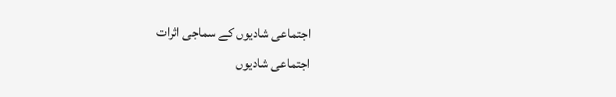اجتماعی شادیوں کے سماجی اثرات
اجتماعی شادیوں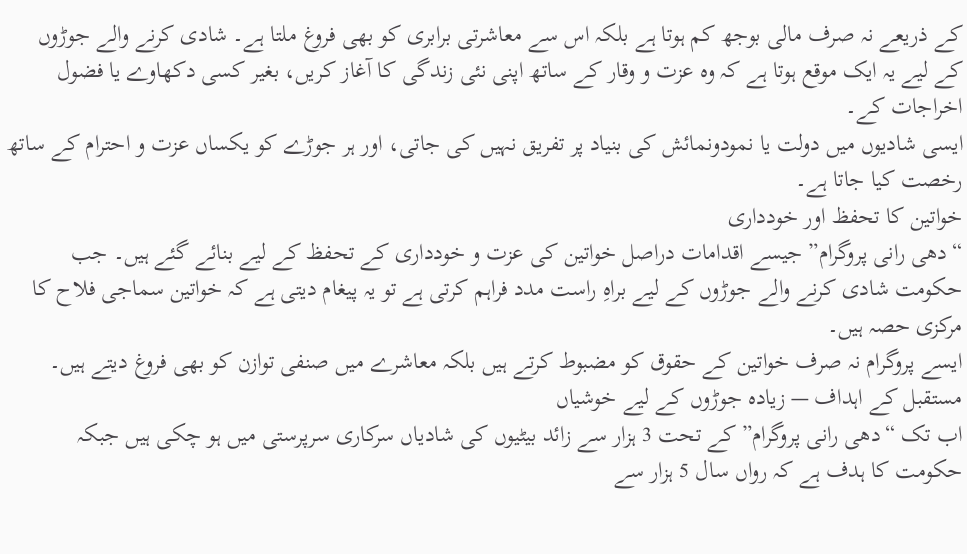کے ذریعے نہ صرف مالی بوجھ کم ہوتا ہے بلکہ اس سے معاشرتی برابری کو بھی فروغ ملتا ہے۔ شادی کرنے والے جوڑوں کے لیے یہ ایک موقع ہوتا ہے کہ وہ عزت و وقار کے ساتھ اپنی نئی زندگی کا آغاز کریں، بغیر کسی دکھاوے یا فضول اخراجات کے۔
ایسی شادیوں میں دولت یا نمودونمائش کی بنیاد پر تفریق نہیں کی جاتی، اور ہر جوڑے کو یکساں عزت و احترام کے ساتھ رخصت کیا جاتا ہے۔
خواتین کا تحفظ اور خودداری
“دھی رانی پروگرام” جیسے اقدامات دراصل خواتین کی عزت و خودداری کے تحفظ کے لیے بنائے گئے ہیں۔ جب حکومت شادی کرنے والے جوڑوں کے لیے براہِ راست مدد فراہم کرتی ہے تو یہ پیغام دیتی ہے کہ خواتین سماجی فلاح کا مرکزی حصہ ہیں۔
ایسے پروگرام نہ صرف خواتین کے حقوق کو مضبوط کرتے ہیں بلکہ معاشرے میں صنفی توازن کو بھی فروغ دیتے ہیں۔
مستقبل کے اہداف — زیادہ جوڑوں کے لیے خوشیاں
اب تک “دھی رانی پروگرام” کے تحت 3 ہزار سے زائد بیٹیوں کی شادیاں سرکاری سرپرستی میں ہو چکی ہیں جبکہ حکومت کا ہدف ہے کہ رواں سال 5 ہزار سے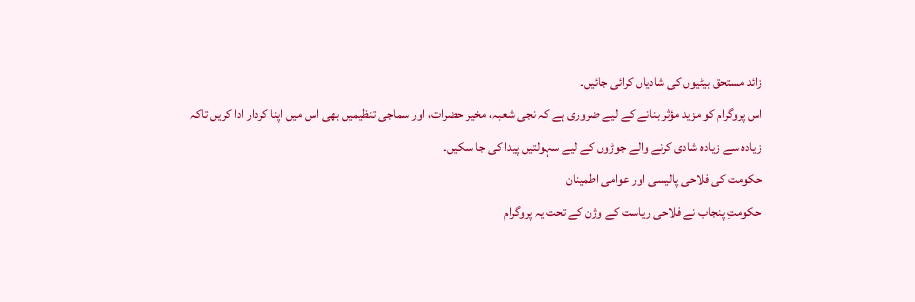زائد مستحق بیٹیوں کی شادیاں کرائی جائیں۔
اس پروگرام کو مزید مؤثر بنانے کے لیے ضروری ہے کہ نجی شعبہ، مخیر حضرات، اور سماجی تنظیمیں بھی اس میں اپنا کردار ادا کریں تاکہ زیادہ سے زیادہ شادی کرنے والے جوڑوں کے لیے سہولتیں پیدا کی جا سکیں۔
حکومت کی فلاحی پالیسی اور عوامی اطمینان
حکومتِ پنجاب نے فلاحی ریاست کے وژن کے تحت یہ پروگرام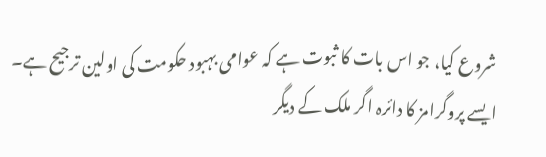شروع کیا، جو اس بات کا ثبوت ہے کہ عوامی بہبود حکومت کی اولین ترجیح ہے۔
ایسے پروگرامز کا دائرہ اگر ملک کے دیگر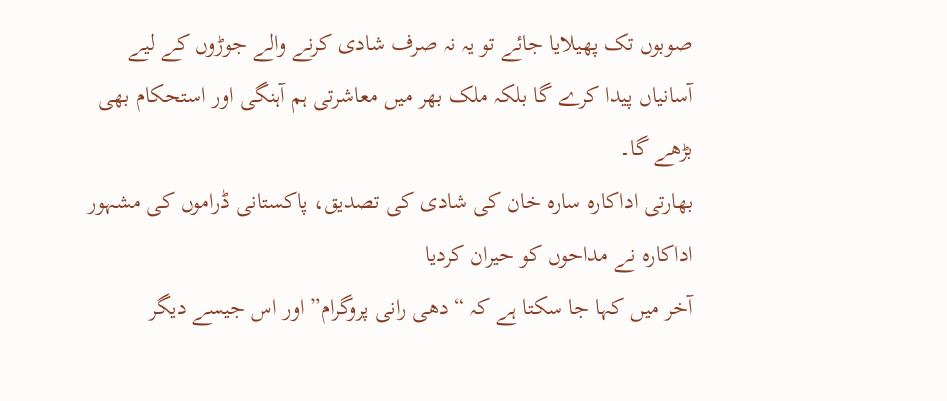صوبوں تک پھیلایا جائے تو یہ نہ صرف شادی کرنے والے جوڑوں کے لیے آسانیاں پیدا کرے گا بلکہ ملک بھر میں معاشرتی ہم آہنگی اور استحکام بھی بڑھے گا۔
بھارتی اداکارہ سارہ خان کی شادی کی تصدیق، پاکستانی ڈراموں کی مشہور اداکارہ نے مداحوں کو حیران کردیا
آخر میں کہا جا سکتا ہے کہ “دھی رانی پروگرام” اور اس جیسے دیگر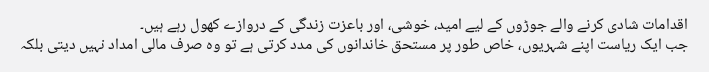اقدامات شادی کرنے والے جوڑوں کے لیے امید، خوشی، اور باعزت زندگی کے دروازے کھول رہے ہیں۔
جب ایک ریاست اپنے شہریوں، خاص طور پر مستحق خاندانوں کی مدد کرتی ہے تو وہ صرف مالی امداد نہیں دیتی بلکہ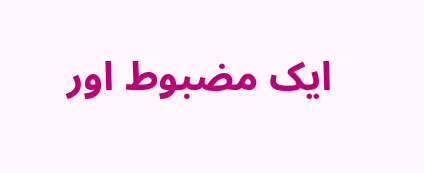ایک مضبوط اور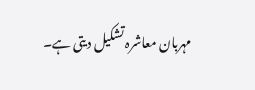مہربان معاشرہ تشکیل دیتی ہے۔